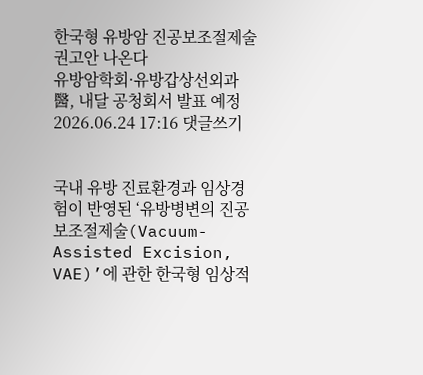한국형 유방암 진공보조절제술 권고안 나온다
유방암학회·유방갑상선외과醫, 내달 공청회서 발표 예정
2026.06.24 17:16 댓글쓰기


국내 유방 진료환경과 임상경험이 반영된 ‘유방병변의 진공보조절제술(Vacuum-Assisted Excision, VAE)’에 관한 한국형 임상적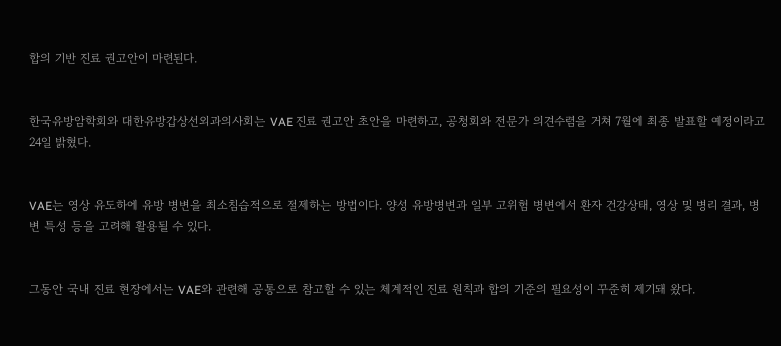합의 기반 진료 권고안이 마련된다.


한국유방암학회와 대한유방갑상선외과의사회는 VAE 진료 권고안 초안을 마련하고, 공청회와 전문가 의견수렴을 거쳐 7월에 최종 발표할 예정이라고 24일 밝혔다.


VAE는 영상 유도하에 유방 병변을 최소침습적으로 절제하는 방법이다. 양성 유방병변과 일부 고위험 병변에서 환자 건강상태, 영상 및 병리 결과, 병변 특성 등을 고려해 활용될 수 있다.


그동안 국내 진료 현장에서는 VAE와 관련해 공통으로 참고할 수 있는 체계적인 진료 원칙과 합의 기준의 필요성이 꾸준히 제기돼 왔다.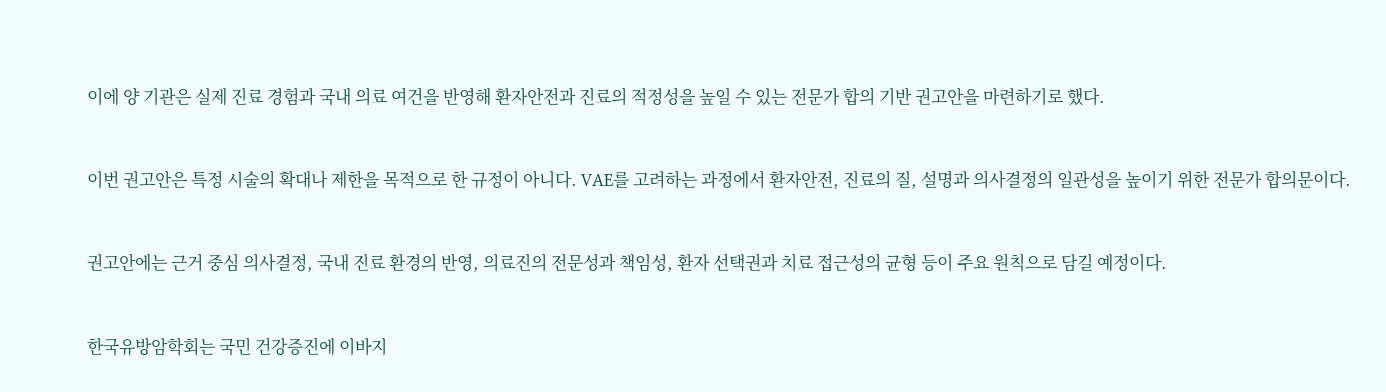이에 양 기관은 실제 진료 경험과 국내 의료 여건을 반영해 환자안전과 진료의 적정성을 높일 수 있는 전문가 합의 기반 권고안을 마련하기로 했다.


이번 권고안은 특정 시술의 확대나 제한을 목적으로 한 규정이 아니다. VAE를 고려하는 과정에서 환자안전, 진료의 질, 설명과 의사결정의 일관성을 높이기 위한 전문가 합의문이다.


권고안에는 근거 중심 의사결정, 국내 진료 환경의 반영, 의료진의 전문성과 책임성, 환자 선택권과 치료 접근성의 균형 등이 주요 원칙으로 담길 예정이다.


한국유방암학회는 국민 건강증진에 이바지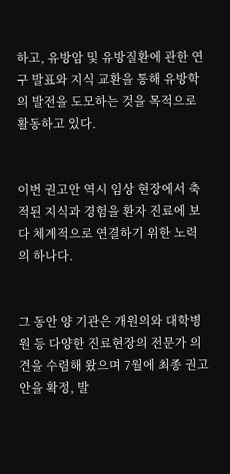하고, 유방암 및 유방질환에 관한 연구 발표와 지식 교환을 통해 유방학의 발전을 도모하는 것을 목적으로 활동하고 있다.


이번 권고안 역시 임상 현장에서 축적된 지식과 경험을 환자 진료에 보다 체계적으로 연결하기 위한 노력의 하나다.


그 동안 양 기관은 개원의와 대학병원 등 다양한 진료현장의 전문가 의견을 수렴해 왔으며 7월에 최종 권고안을 확정, 발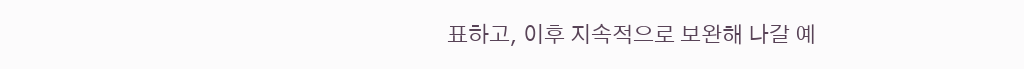표하고, 이후 지속적으로 보완해 나갈 예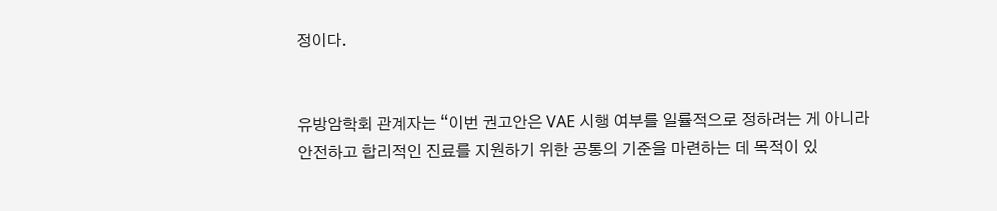정이다.


유방암학회 관계자는 “이번 권고안은 VAE 시행 여부를 일률적으로 정하려는 게 아니라 안전하고 합리적인 진료를 지원하기 위한 공통의 기준을 마련하는 데 목적이 있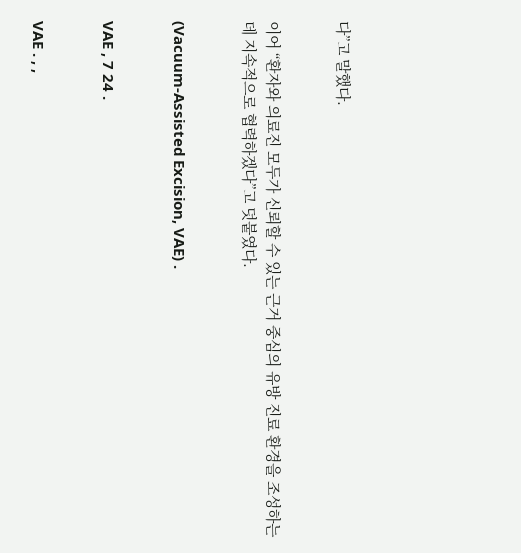다”고 말했다.


이어 “환자와 의료진 모두가 신뢰할 수 있는 근거 중심의 유방 진료 환경을 조성하는 데 지속적으로 협력하겠다”고 덧붙였다.


(Vacuum-Assisted Excision, VAE) .


VAE , 7 24 .


VAE . , ,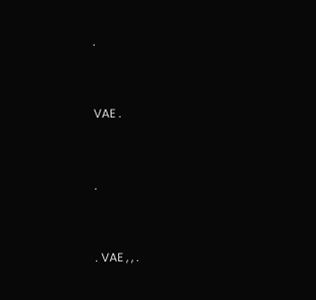.


VAE .


.


. VAE , , .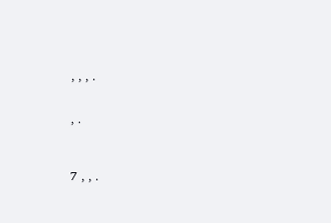, , , .


, .



7 , , .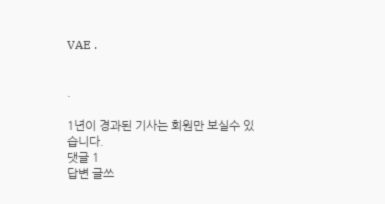VAE .


.

1년이 경과된 기사는 회원만 보실수 있습니다.
댓글 1
답변 글쓰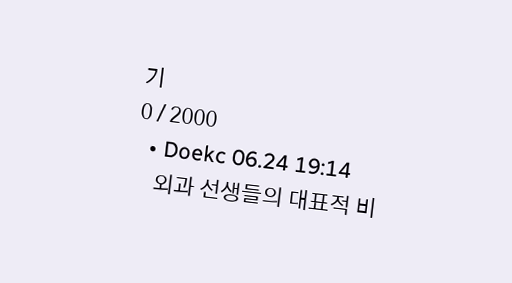기
0 / 2000
  • Doekc 06.24 19:14
    외과 선생들의 대표적 비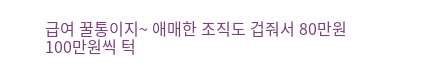급여 꿀통이지~ 애매한 조직도 겁줘서 80만원 100만원씩 턱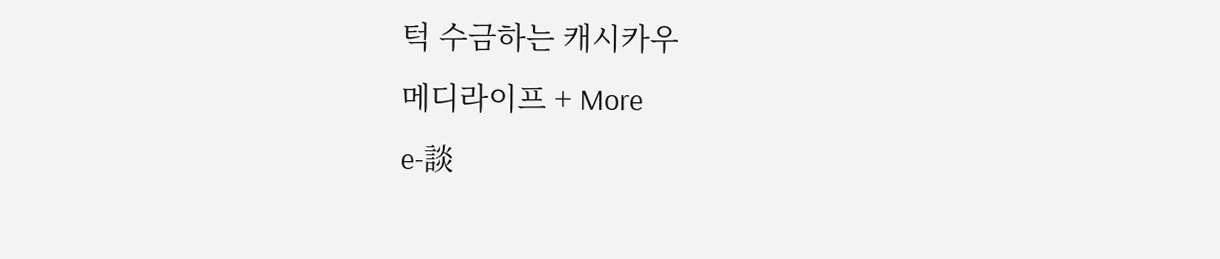턱 수금하는 캐시카우
메디라이프 + More
e-談